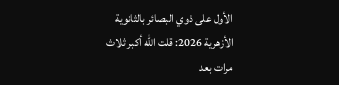الأول على ذوي البصائر بالثانوية الأزهرية 2026: قلت الله أكبر ثلاث مرات بعد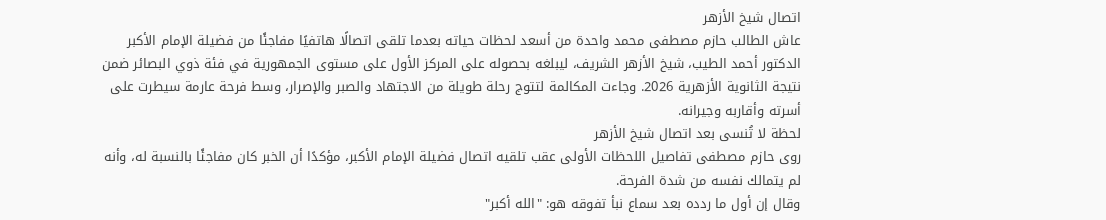اتصال شيخ الأزهر
عاش الطالب حازم مصطفى محمد واحدة من أسعد لحظات حياته بعدما تلقى اتصالًا هاتفيًا مفاجئًا من فضيلة الإمام الأكبر الدكتور أحمد الطيب، شيخ الأزهر الشريف، ليبلغه بحصوله على المركز الأول على مستوى الجمهورية في فئة ذوي البصائر ضمن نتيجة الثانوية الأزهرية 2026. وجاءت المكالمة لتتوج رحلة طويلة من الاجتهاد والصبر والإصرار، وسط فرحة عارمة سيطرت على أسرته وأقاربه وجيرانه.
لحظة لا تُنسى بعد اتصال شيخ الأزهر
روى حازم مصطفى تفاصيل اللحظات الأولى عقب تلقيه اتصال فضيلة الإمام الأكبر، مؤكدًا أن الخبر كان مفاجئًا بالنسبة له، وأنه لم يتمالك نفسه من شدة الفرحة.
وقال إن أول ما ردده بعد سماع نبأ تفوقه هو: "الله أكبر"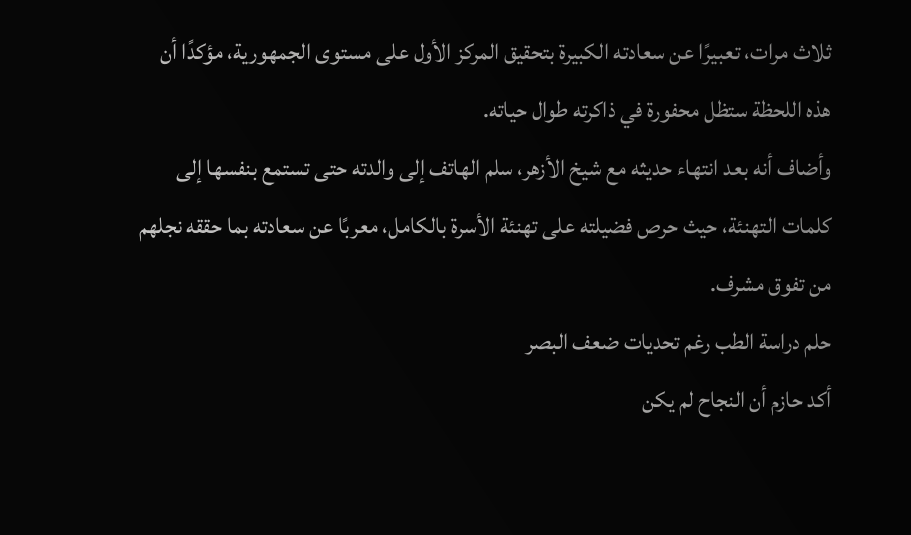ثلاث مرات، تعبيرًا عن سعادته الكبيرة بتحقيق المركز الأول على مستوى الجمهورية، مؤكدًا أن هذه اللحظة ستظل محفورة في ذاكرته طوال حياته.
وأضاف أنه بعد انتهاء حديثه مع شيخ الأزهر، سلم الهاتف إلى والدته حتى تستمع بنفسها إلى كلمات التهنئة، حيث حرص فضيلته على تهنئة الأسرة بالكامل، معربًا عن سعادته بما حققه نجلهم من تفوق مشرف.
حلم دراسة الطب رغم تحديات ضعف البصر
أكد حازم أن النجاح لم يكن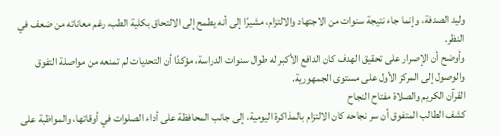وليد الصدفة، وإنما جاء نتيجة سنوات من الاجتهاد والالتزام، مشيرًا إلى أنه يطمح إلى الالتحاق بكلية الطب، رغم معاناته من ضعف في النظر.
وأوضح أن الإصرار على تحقيق الهدف كان الدافع الأكبر له طوال سنوات الدراسة، مؤكدًا أن التحديات لم تمنعه من مواصلة التفوق والوصول إلى المركز الأول على مستوى الجمهورية.
القرآن الكريم والصلاة مفتاح النجاح
كشف الطالب المتفوق أن سر نجاحه كان الالتزام بالمذاكرة اليومية، إلى جانب المحافظة على أداء الصلوات في أوقاتها، والمواظبة على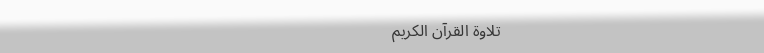تلاوة القرآن الكريم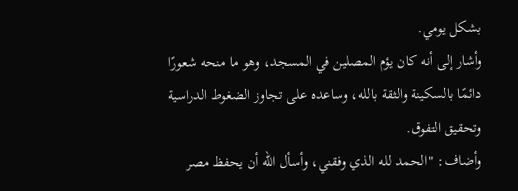بشكل يومي.
وأشار إلى أنه كان يؤم المصلين في المسجد، وهو ما منحه شعورًا دائمًا بالسكينة والثقة بالله، وساعده على تجاوز الضغوط الدراسية وتحقيق التفوق.
وأضاف: "الحمد لله الذي وفقني، وأسأل الله أن يحفظ مصر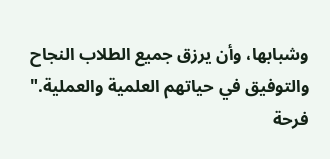وشبابها، وأن يرزق جميع الطلاب النجاح والتوفيق في حياتهم العلمية والعملية."
فرحة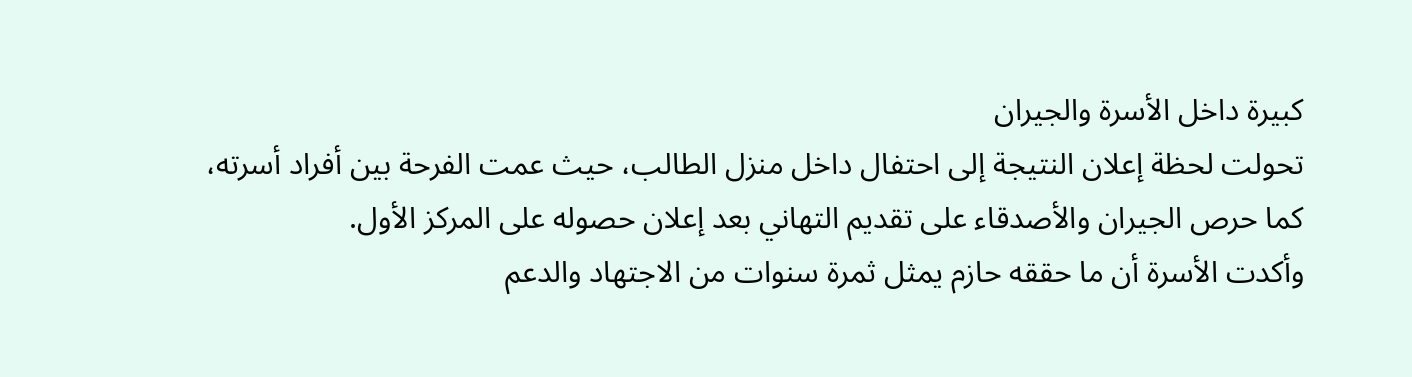كبيرة داخل الأسرة والجيران
تحولت لحظة إعلان النتيجة إلى احتفال داخل منزل الطالب، حيث عمت الفرحة بين أفراد أسرته، كما حرص الجيران والأصدقاء على تقديم التهاني بعد إعلان حصوله على المركز الأول.
وأكدت الأسرة أن ما حققه حازم يمثل ثمرة سنوات من الاجتهاد والدعم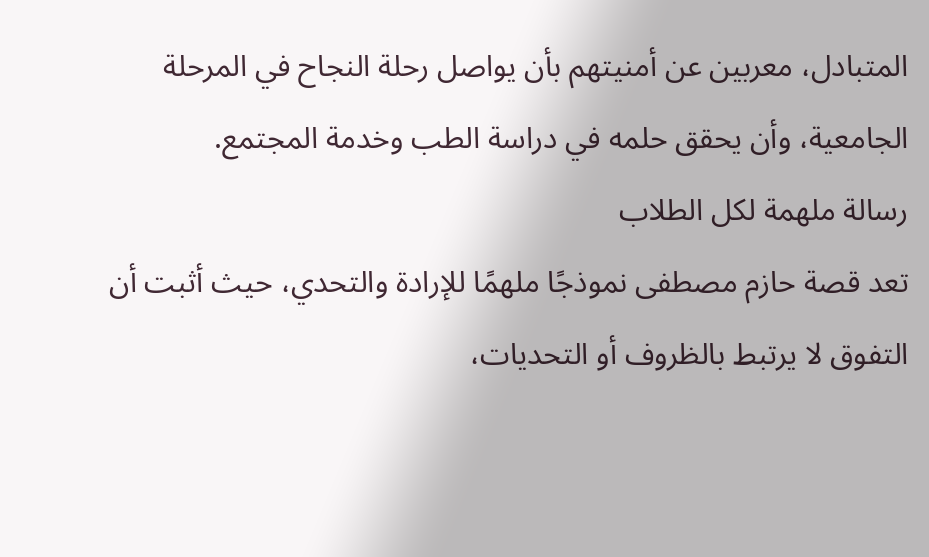المتبادل، معربين عن أمنيتهم بأن يواصل رحلة النجاح في المرحلة الجامعية، وأن يحقق حلمه في دراسة الطب وخدمة المجتمع.
رسالة ملهمة لكل الطلاب
تعد قصة حازم مصطفى نموذجًا ملهمًا للإرادة والتحدي، حيث أثبت أن التفوق لا يرتبط بالظروف أو التحديات،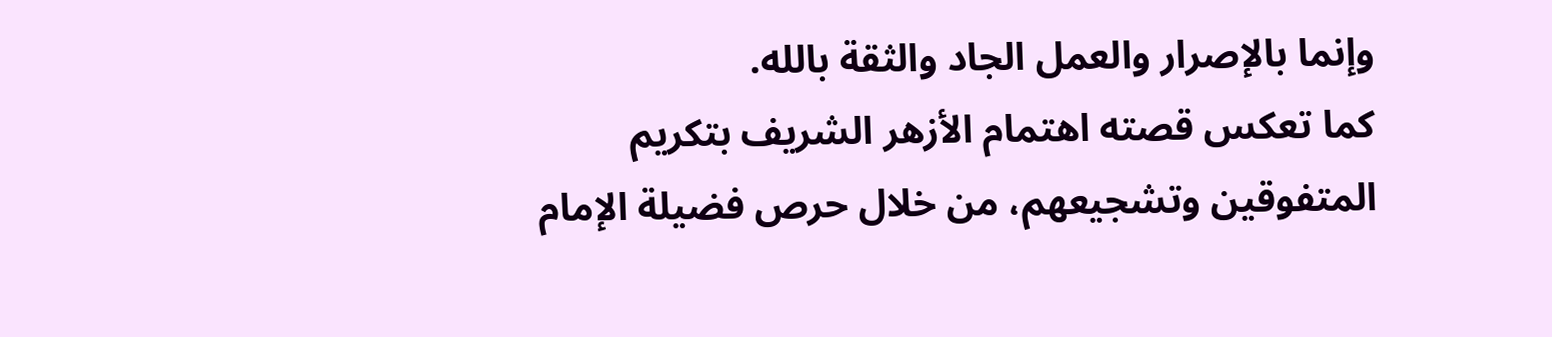وإنما بالإصرار والعمل الجاد والثقة بالله.
كما تعكس قصته اهتمام الأزهر الشريف بتكريم المتفوقين وتشجيعهم، من خلال حرص فضيلة الإمام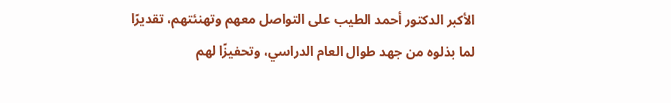الأكبر الدكتور أحمد الطيب على التواصل معهم وتهنئتهم، تقديرًا لما بذلوه من جهد طوال العام الدراسي، وتحفيزًا لهم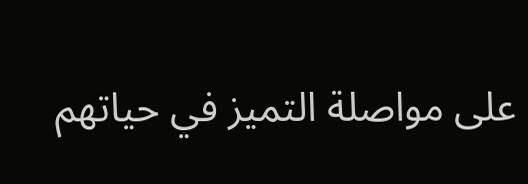على مواصلة التميز في حياتهم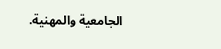الجامعية والمهنية.